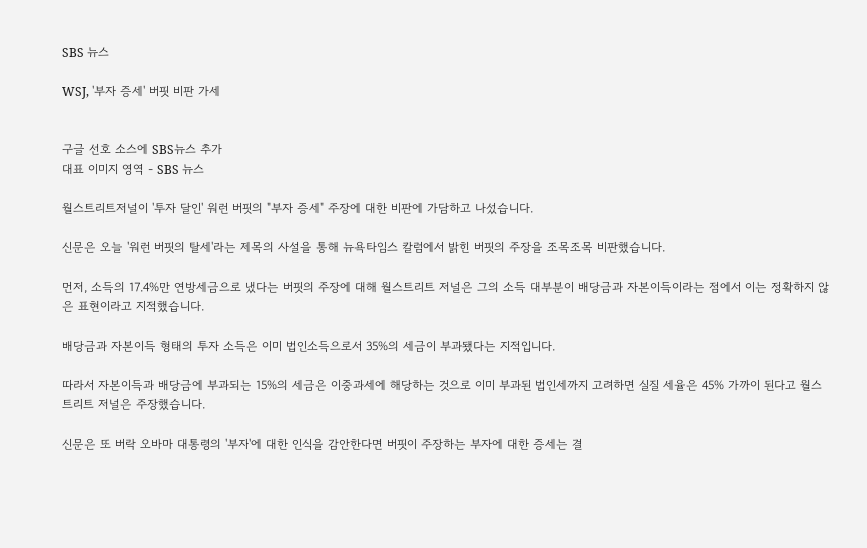SBS 뉴스

WSJ, '부자 증세' 버핏 비판 가세


구글 선호 소스에 SBS뉴스 추가
대표 이미지 영역 - SBS 뉴스

월스트리트저널이 '투자 달인' 워런 버핏의 "부자 증세" 주장에 대한 비판에 가담하고 나섰습니다.

신문은 오늘 '워런 버핏의 탈세'라는 제목의 사설을 통해 뉴욕타임스 칼럼에서 밝힌 버핏의 주장을 조목조목 비판했습니다.

먼저, 소득의 17.4%만 연방세금으로 냈다는 버핏의 주장에 대해 월스트리트 저널은 그의 소득 대부분이 배당금과 자본이득이라는 점에서 이는 정확하지 않은 표현이라고 지적했습니다.

배당금과 자본이득 형태의 투자 소득은 이미 법인소득으로서 35%의 세금이 부과됐다는 지적입니다.

따라서 자본이득과 배당금에 부과되는 15%의 세금은 이중과세에 해당하는 것으로 이미 부과된 법인세까지 고려하면 실질 세율은 45% 가까이 된다고 월스트리트 저널은 주장했습니다.

신문은 또 버락 오바마 대통령의 '부자'에 대한 인식을 감안한다면 버핏이 주장하는 부자에 대한 증세는 결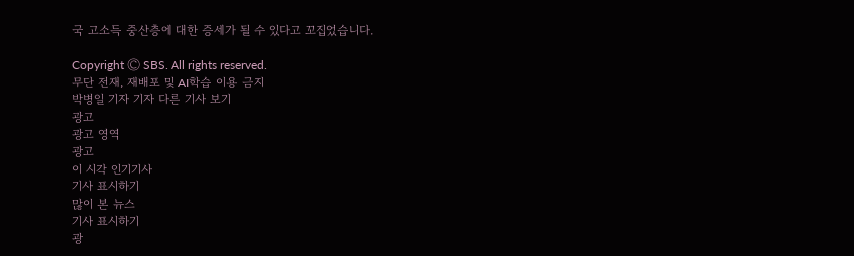국 고소득 중산층에 대한 증세가 될 수 있다고 꼬집었습니다.

Copyright Ⓒ SBS. All rights reserved.
무단 전재, 재배포 및 AI학습 이용 금지
박병일 기자 기자 다른 기사 보기
광고
광고 영역
광고
이 시각 인기기사
기사 표시하기
많이 본 뉴스
기사 표시하기
광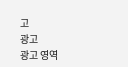고
광고
광고 영역